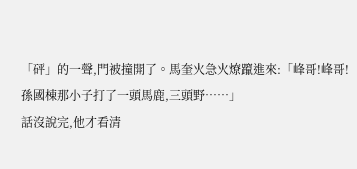「砰」的一聲,門被撞開了。馬奎火急火燎躥進來:「峰哥!峰哥!孫國棟那小子打了一頭馬鹿,三頭野……」
話沒說完,他才看清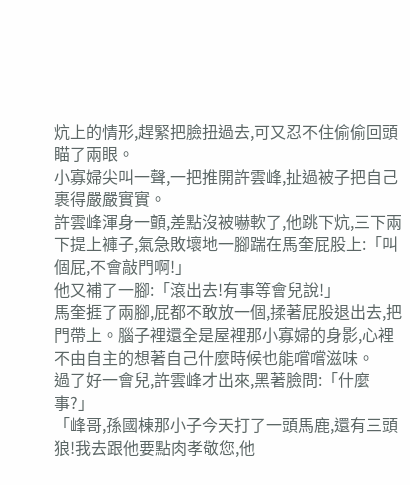炕上的情形,趕緊把臉扭過去,可又忍不住偷偷回頭瞄了兩眼。
小寡婦尖叫一聲,一把推開許雲峰,扯過被子把自己裹得嚴嚴實實。
許雲峰渾身一顫,差點沒被嚇軟了,他跳下炕,三下兩下提上褲子,氣急敗壞地一腳踹在馬奎屁股上:「叫個屁,不會敲門啊!」
他又補了一腳:「滾出去!有事等會兒說!」
馬奎捱了兩腳,屁都不敢放一個,揉著屁股退出去,把門帶上。腦子裡還全是屋裡那小寡婦的身影,心裡不由自主的想著自己什麼時候也能嚐嚐滋味。
過了好一會兒,許雲峰才出來,黑著臉問:「什麼事?」
「峰哥,孫國棟那小子今天打了一頭馬鹿,還有三頭狼!我去跟他要點肉孝敬您,他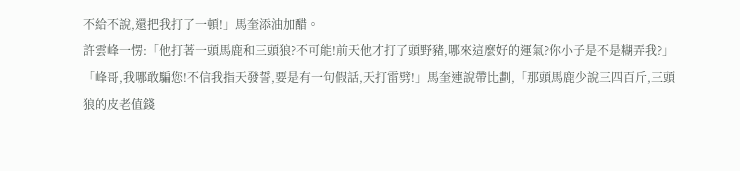不給不說,還把我打了一頓!」馬奎添油加醋。
許雲峰一愣:「他打著一頭馬鹿和三頭狼?不可能!前天他才打了頭野豬,哪來這麼好的運氣?你小子是不是糊弄我?」
「峰哥,我哪敢騙您!不信我指天發誓,要是有一句假話,天打雷劈!」馬奎連說帶比劃,「那頭馬鹿少說三四百斤,三頭狼的皮老值錢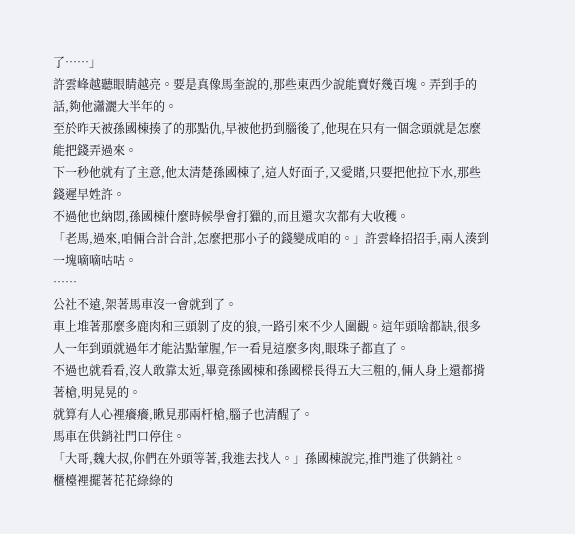了……」
許雲峰越聽眼睛越亮。要是真像馬奎說的,那些東西少說能賣好幾百塊。弄到手的話,夠他瀟灑大半年的。
至於昨天被孫國棟揍了的那點仇,早被他扔到腦後了,他現在只有一個念頭就是怎麼能把錢弄過來。
下一秒他就有了主意,他太清楚孫國棟了,這人好面子,又愛賭,只要把他拉下水,那些錢遲早姓許。
不過他也納悶,孫國棟什麼時候學會打獵的,而且還次次都有大收穫。
「老馬,過來,咱倆合計合計,怎麼把那小子的錢變成咱的。」許雲峰招招手,兩人湊到一塊嘀嘀咕咕。
……
公社不遠,架著馬車沒一會就到了。
車上堆著那麼多鹿肉和三頭剝了皮的狼,一路引來不少人圍觀。這年頭啥都缺,很多人一年到頭就過年才能沾點葷腥,乍一看見這麼多肉,眼珠子都直了。
不過也就看看,沒人敢靠太近,畢竟孫國棟和孫國樑長得五大三粗的,倆人身上還都揹著槍,明晃晃的。
就算有人心裡癢癢,瞅見那兩杆槍,腦子也清醒了。
馬車在供銷社門口停住。
「大哥,魏大叔,你們在外頭等著,我進去找人。」孫國棟說完,推門進了供銷社。
櫃檯裡擺著花花綠綠的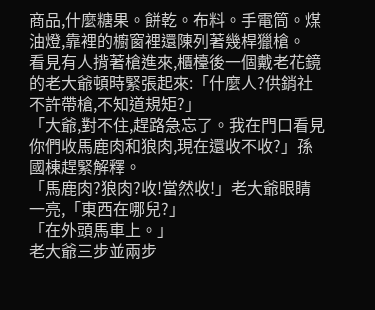商品,什麼糖果。餅乾。布料。手電筒。煤油燈,靠裡的櫥窗裡還陳列著幾桿獵槍。
看見有人揹著槍進來,櫃檯後一個戴老花鏡的老大爺頓時緊張起來:「什麼人?供銷社不許帶槍,不知道規矩?」
「大爺,對不住,趕路急忘了。我在門口看見你們收馬鹿肉和狼肉,現在還收不收?」孫國棟趕緊解釋。
「馬鹿肉?狼肉?收!當然收!」老大爺眼睛一亮,「東西在哪兒?」
「在外頭馬車上。」
老大爺三步並兩步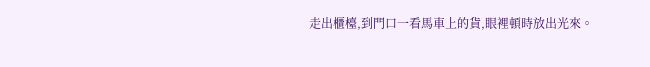走出櫃檯,到門口一看馬車上的貨,眼裡頓時放出光來。